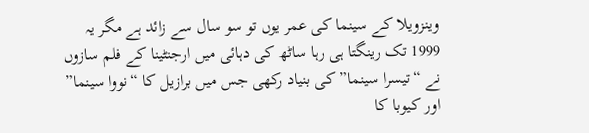وینزویلا کے سینما کی عمر یوں تو سو سال سے زائد ہے مگر یہ 1999 تک رینگتا ہی رہا ساٹھ کی دہائی میں ارجنٹینا کے فلم سازوں نے “تیسرا سینما” کی بنیاد رکھی جس میں برازیل کا “نووا سینما” اور کیوبا کا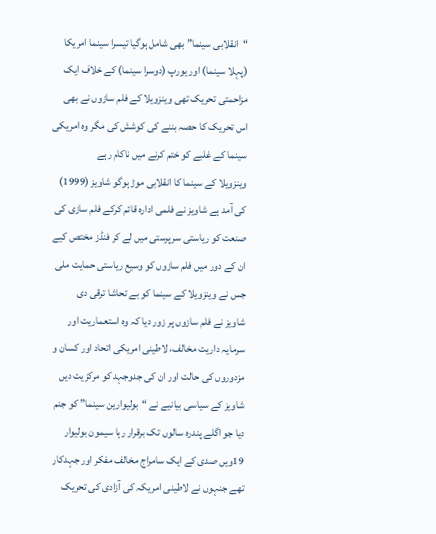“انقلابی سینما” بھی شامل ہوگیا تیسرا سینما امریکا (پہلا سینما) اور یورپ (دوسرا سینما) کے خلاف ایک مزاحمتی تحریک تھی وینزویلا کے فلم سازوں نے بھی اس تحریک کا حصہ بننے کی کوشش کی مگر وہ امریکی سینما کے غلبے کو ختم کرنے میں ناکام رہے
وینزویلا کے سینما کا انقلابی موڑ ہوگو شاویز (1999) کی آمد ہے شاویز نے فلمی ادارہ قائم کرکے فلم سازی کی صنعت کو ریاستی سرپرستی میں لے کر فنڈز مختص کیے ان کے دور میں فلم سازوں کو وسیع ریاستی حمایت ملی جس نے وینزویلا کے سینما کو بے تحاشا ترقی دی
شاویز نے فلم سازوں پر زور دیا کہ وہ استعماریت اور سرمایہ داریت مخالف، لاطینی امریکی اتحاد اور کسان و مزدوروں کی حالت اور ان کی جدوجہد کو مرکزیت دیں شاویز کے سیاسی بیانیے نے “بولیوارین سینما” کو جنم دیا جو اگلے پندرہ سالوں تک برقرار رہا سیمون بولیوار 19ویں صدی کے ایک سامراج مخالف مفکر اور جہدکار تھے جنہوں نے لاطینی امریکہ کی آزادی کی تحریک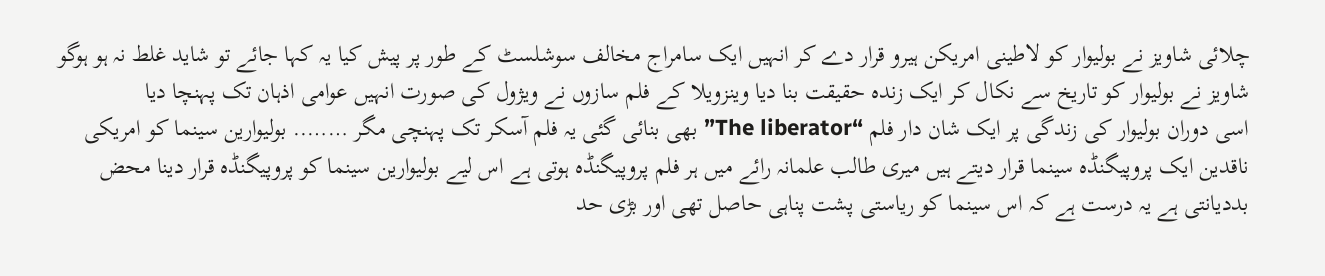چلائی شاویز نے بولیوار کو لاطینی امریکن ہیرو قرار دے کر انہیں ایک سامراج مخالف سوشلسٹ کے طور پر پیش کیا یہ کہا جائے تو شاید غلط نہ ہو ہوگو شاویز نے بولیوار کو تاریخ سے نکال کر ایک زندہ حقیقت بنا دیا وینزویلا کے فلم سازوں نے ویژول کی صورت انہیں عوامی اذہان تک پہنچا دیا
اسی دوران بولیوار کی زندگی پر ایک شان دار فلم “The liberator” بھی بنائی گئی یہ فلم آسکر تک پہنچی مگر …….. بولیوارین سینما کو امریکی ناقدین ایک پروپیگنڈہ سینما قرار دیتے ہیں میری طالب علمانہ رائے میں ہر فلم پروپیگنڈہ ہوتی ہے اس لیے بولیوارین سینما کو پروپیگنڈہ قرار دینا محض بددیانتی ہے یہ درست ہے کہ اس سینما کو ریاستی پشت پناہی حاصل تھی اور بڑی حد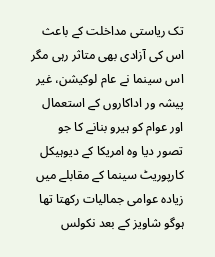تک ریاستی مداخلت کے باعث اس کی آزادی بھی متاثر رہی مگر اس سینما نے عام لوکیشن، غیر پیشہ ور اداکاروں کے استعمال اور عوام کو ہیرو بنانے کا جو تصور دیا وہ امریکا کے دیوہیکل کارپوریٹ سینما کے مقابلے میں زیادہ عوامی جمالیات رکھتا تھا
ہوگو شاویز کے بعد نکولس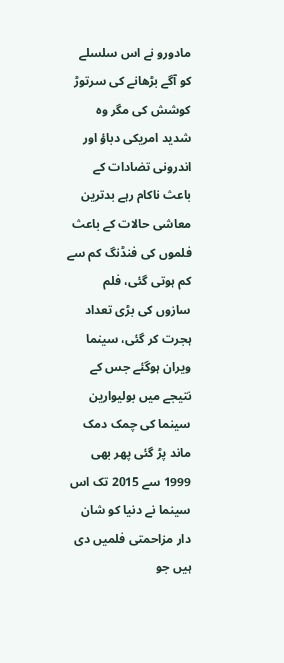مادورو نے اس سلسلے کو آگے بڑھانے کی سرتوڑ کوشش کی مگر وہ شدید امریکی دباؤ اور اندرونی تضادات کے باعث ناکام رہے بدترین معاشی حالات کے باعث فلموں کی فنڈنگ کم سے کم ہوتی گئی، فلم سازوں کی بڑی تعداد ہجرت کر گئی، سینما ویران ہوگئے جس کے نتیجے میں بولیوارین سینما کی چمک دمک ماند پڑ گئی پھر بھی 1999 سے 2015 تک اس سینما نے دنیا کو شان دار مزاحمتی فلمیں دی ہیں جو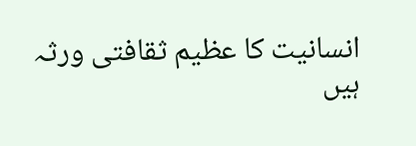انسانیت کا عظیم ثقافتی ورثہ ہیں